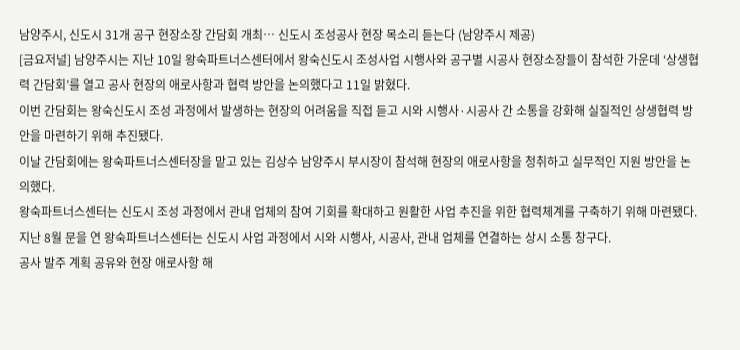남양주시, 신도시 31개 공구 현장소장 간담회 개최… 신도시 조성공사 현장 목소리 듣는다 (남양주시 제공)
[금요저널] 남양주시는 지난 10일 왕숙파트너스센터에서 왕숙신도시 조성사업 시행사와 공구별 시공사 현장소장들이 참석한 가운데 ‘상생협력 간담회’를 열고 공사 현장의 애로사항과 협력 방안을 논의했다고 11일 밝혔다.
이번 간담회는 왕숙신도시 조성 과정에서 발생하는 현장의 어려움을 직접 듣고 시와 시행사·시공사 간 소통을 강화해 실질적인 상생협력 방안을 마련하기 위해 추진됐다.
이날 간담회에는 왕숙파트너스센터장을 맡고 있는 김상수 남양주시 부시장이 참석해 현장의 애로사항을 청취하고 실무적인 지원 방안을 논의했다.
왕숙파트너스센터는 신도시 조성 과정에서 관내 업체의 참여 기회를 확대하고 원활한 사업 추진을 위한 협력체계를 구축하기 위해 마련됐다.
지난 8월 문을 연 왕숙파트너스센터는 신도시 사업 과정에서 시와 시행사, 시공사, 관내 업체를 연결하는 상시 소통 창구다.
공사 발주 계획 공유와 현장 애로사항 해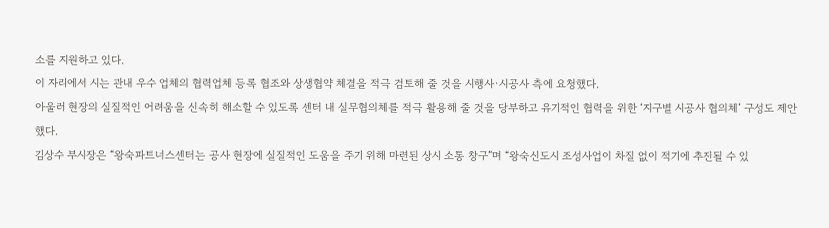소를 지원하고 있다.
이 자리에서 시는 관내 우수 업체의 협력업체 등록 협조와 상생협약 체결을 적극 검토해 줄 것을 시행사·시공사 측에 요청했다.
아울러 현장의 실질적인 어려움을 신속히 해소할 수 있도록 센터 내 실무협의체를 적극 활용해 줄 것을 당부하고 유기적인 협력을 위한 ‘지구별 시공사 협의체’ 구성도 제안했다.
김상수 부시장은 “왕숙파트너스센터는 공사 현장에 실질적인 도움을 주기 위해 마련된 상시 소통 창구”며 “왕숙신도시 조성사업이 차질 없이 적기에 추진될 수 있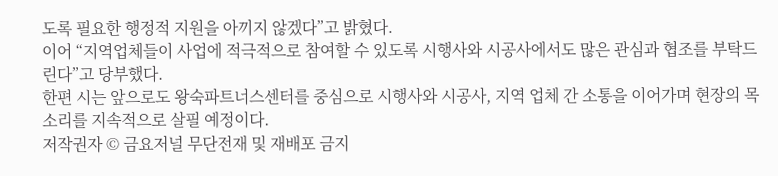도록 필요한 행정적 지원을 아끼지 않겠다”고 밝혔다.
이어 “지역업체들이 사업에 적극적으로 참여할 수 있도록 시행사와 시공사에서도 많은 관심과 협조를 부탁드린다”고 당부했다.
한편 시는 앞으로도 왕숙파트너스센터를 중심으로 시행사와 시공사, 지역 업체 간 소통을 이어가며 현장의 목소리를 지속적으로 살필 예정이다.
저작권자 © 금요저널 무단전재 및 재배포 금지